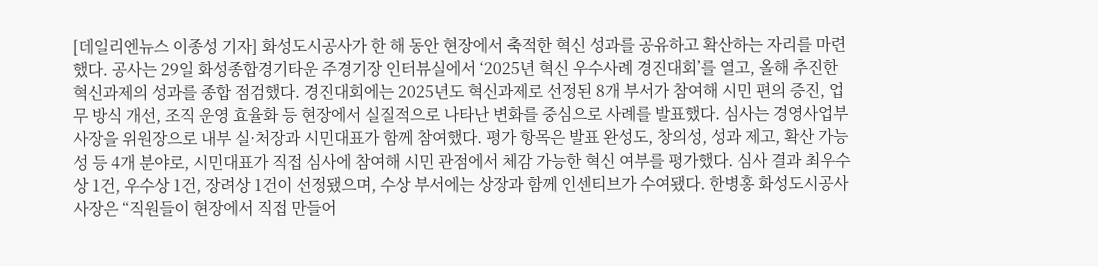[데일리엔뉴스 이종성 기자] 화성도시공사가 한 해 동안 현장에서 축적한 혁신 성과를 공유하고 확산하는 자리를 마련했다. 공사는 29일 화성종합경기타운 주경기장 인터뷰실에서 ‘2025년 혁신 우수사례 경진대회’를 열고, 올해 추진한 혁신과제의 성과를 종합 점검했다. 경진대회에는 2025년도 혁신과제로 선정된 8개 부서가 참여해 시민 편의 증진, 업무 방식 개선, 조직 운영 효율화 등 현장에서 실질적으로 나타난 변화를 중심으로 사례를 발표했다. 심사는 경영사업부사장을 위원장으로 내부 실·처장과 시민대표가 함께 참여했다. 평가 항목은 발표 완성도, 창의성, 성과 제고, 확산 가능성 등 4개 분야로, 시민대표가 직접 심사에 참여해 시민 관점에서 체감 가능한 혁신 여부를 평가했다. 심사 결과 최우수상 1건, 우수상 1건, 장려상 1건이 선정됐으며, 수상 부서에는 상장과 함께 인센티브가 수여됐다. 한병홍 화성도시공사 사장은 “직원들이 현장에서 직접 만들어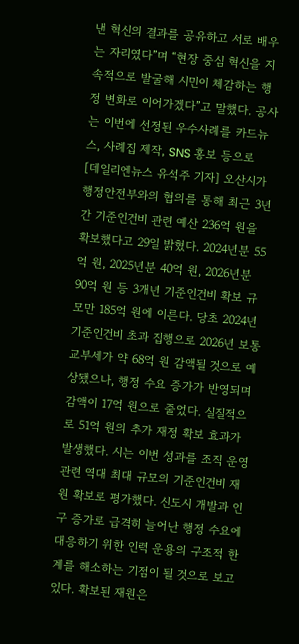낸 혁신의 결과를 공유하고 서로 배우는 자리였다”며 “현장 중심 혁신을 지속적으로 발굴해 시민이 체감하는 행정 변화로 이어가겠다”고 말했다. 공사는 이번에 선정된 우수사례를 카드뉴스, 사례집 제작, SNS 홍보 등으로
[데일리엔뉴스 유석주 기자] 오산시가 행정안전부와의 협의를 통해 최근 3년간 기준인건비 관련 예산 236억 원을 확보했다고 29일 밝혔다. 2024년분 55억 원, 2025년분 40억 원, 2026년분 90억 원 등 3개년 기준인건비 확보 규모만 185억 원에 이른다. 당초 2024년 기준인건비 초과 집행으로 2026년 보통교부세가 약 68억 원 감액될 것으로 예상됐으나, 행정 수요 증가가 반영되며 감액이 17억 원으로 줄었다. 실질적으로 51억 원의 추가 재정 확보 효과가 발생했다. 시는 이번 성과를 조직 운영 관련 역대 최대 규모의 기준인건비 재원 확보로 평가했다. 신도시 개발과 인구 증가로 급격히 늘어난 행정 수요에 대응하기 위한 인력 운용의 구조적 한계를 해소하는 기점이 될 것으로 보고 있다. 확보된 재원은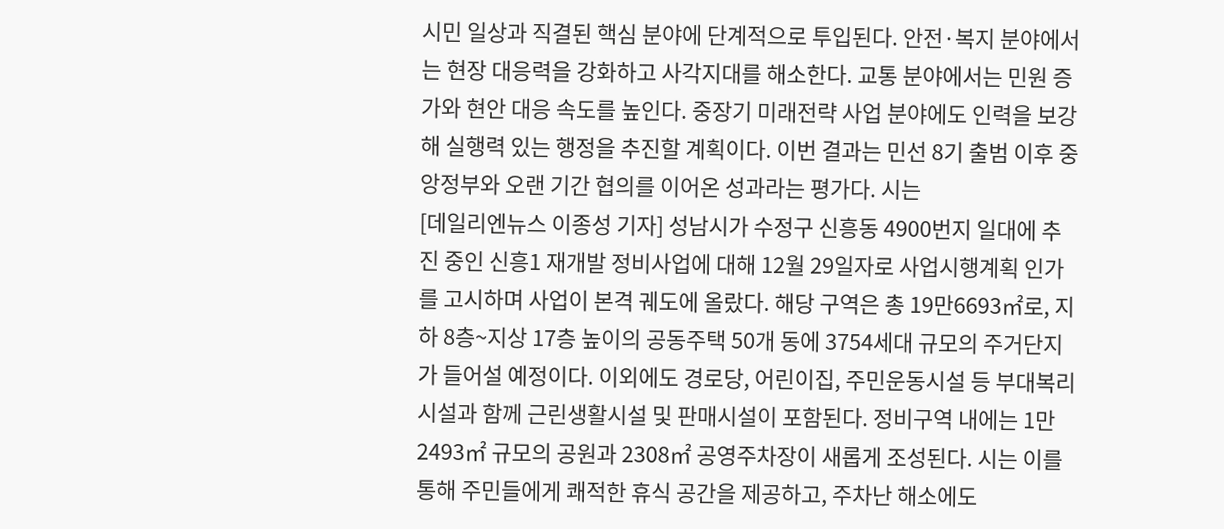시민 일상과 직결된 핵심 분야에 단계적으로 투입된다. 안전·복지 분야에서는 현장 대응력을 강화하고 사각지대를 해소한다. 교통 분야에서는 민원 증가와 현안 대응 속도를 높인다. 중장기 미래전략 사업 분야에도 인력을 보강해 실행력 있는 행정을 추진할 계획이다. 이번 결과는 민선 8기 출범 이후 중앙정부와 오랜 기간 협의를 이어온 성과라는 평가다. 시는
[데일리엔뉴스 이종성 기자] 성남시가 수정구 신흥동 4900번지 일대에 추진 중인 신흥1 재개발 정비사업에 대해 12월 29일자로 사업시행계획 인가를 고시하며 사업이 본격 궤도에 올랐다. 해당 구역은 총 19만6693㎡로, 지하 8층~지상 17층 높이의 공동주택 50개 동에 3754세대 규모의 주거단지가 들어설 예정이다. 이외에도 경로당, 어린이집, 주민운동시설 등 부대복리시설과 함께 근린생활시설 및 판매시설이 포함된다. 정비구역 내에는 1만2493㎡ 규모의 공원과 2308㎡ 공영주차장이 새롭게 조성된다. 시는 이를 통해 주민들에게 쾌적한 휴식 공간을 제공하고, 주차난 해소에도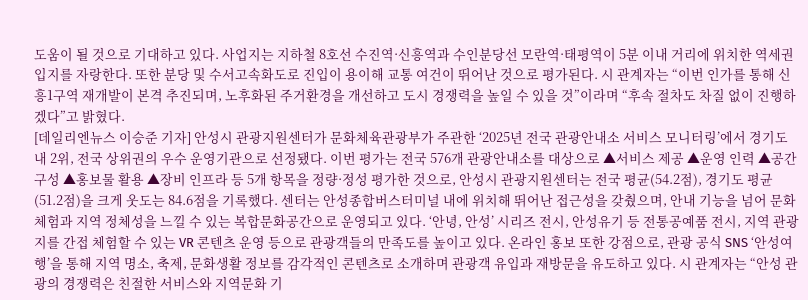도움이 될 것으로 기대하고 있다. 사업지는 지하철 8호선 수진역·신흥역과 수인분당선 모란역·태평역이 5분 이내 거리에 위치한 역세권 입지를 자랑한다. 또한 분당 및 수서고속화도로 진입이 용이해 교통 여건이 뛰어난 것으로 평가된다. 시 관계자는 “이번 인가를 통해 신흥1구역 재개발이 본격 추진되며, 노후화된 주거환경을 개선하고 도시 경쟁력을 높일 수 있을 것”이라며 “후속 절차도 차질 없이 진행하겠다”고 밝혔다.
[데일리엔뉴스 이승준 기자] 안성시 관광지원센터가 문화체육관광부가 주관한 ‘2025년 전국 관광안내소 서비스 모니터링’에서 경기도 내 2위, 전국 상위권의 우수 운영기관으로 선정됐다. 이번 평가는 전국 576개 관광안내소를 대상으로 ▲서비스 제공 ▲운영 인력 ▲공간 구성 ▲홍보물 활용 ▲장비 인프라 등 5개 항목을 정량·정성 평가한 것으로, 안성시 관광지원센터는 전국 평균(54.2점), 경기도 평균(51.2점)을 크게 웃도는 84.6점을 기록했다. 센터는 안성종합버스터미널 내에 위치해 뛰어난 접근성을 갖췄으며, 안내 기능을 넘어 문화 체험과 지역 정체성을 느낄 수 있는 복합문화공간으로 운영되고 있다. ‘안녕, 안성’ 시리즈 전시, 안성유기 등 전통공예품 전시, 지역 관광지를 간접 체험할 수 있는 VR 콘텐츠 운영 등으로 관광객들의 만족도를 높이고 있다. 온라인 홍보 또한 강점으로, 관광 공식 SNS ‘안성여행’을 통해 지역 명소, 축제, 문화생활 정보를 감각적인 콘텐츠로 소개하며 관광객 유입과 재방문을 유도하고 있다. 시 관계자는 “안성 관광의 경쟁력은 친절한 서비스와 지역문화 기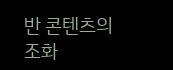반 콘텐츠의 조화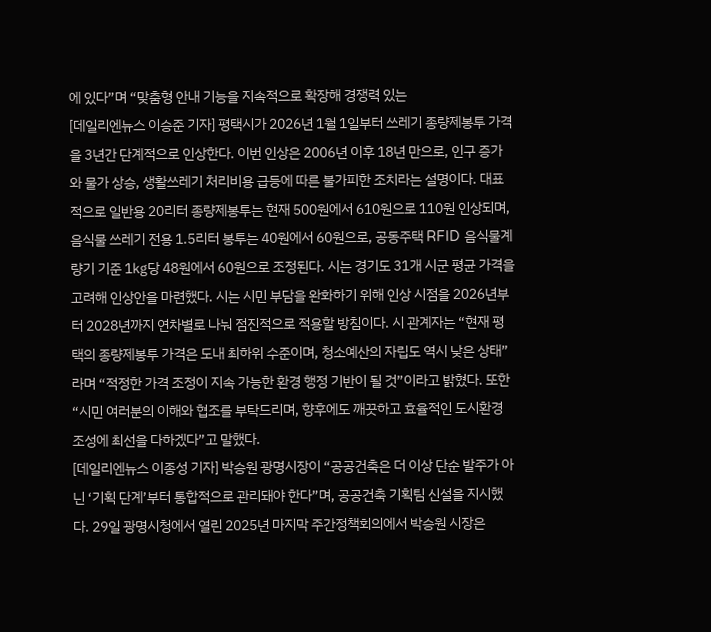에 있다”며 “맞춤형 안내 기능을 지속적으로 확장해 경쟁력 있는
[데일리엔뉴스 이승준 기자] 평택시가 2026년 1월 1일부터 쓰레기 종량제봉투 가격을 3년간 단계적으로 인상한다. 이번 인상은 2006년 이후 18년 만으로, 인구 증가와 물가 상승, 생활쓰레기 처리비용 급등에 따른 불가피한 조치라는 설명이다. 대표적으로 일반용 20리터 종량제봉투는 현재 500원에서 610원으로 110원 인상되며, 음식물 쓰레기 전용 1.5리터 봉투는 40원에서 60원으로, 공동주택 RFID 음식물계량기 기준 1㎏당 48원에서 60원으로 조정된다. 시는 경기도 31개 시군 평균 가격을 고려해 인상안을 마련했다. 시는 시민 부담을 완화하기 위해 인상 시점을 2026년부터 2028년까지 연차별로 나눠 점진적으로 적용할 방침이다. 시 관계자는 “현재 평택의 종량제봉투 가격은 도내 최하위 수준이며, 청소예산의 자립도 역시 낮은 상태”라며 “적정한 가격 조정이 지속 가능한 환경 행정 기반이 될 것”이라고 밝혔다. 또한 “시민 여러분의 이해와 협조를 부탁드리며, 향후에도 깨끗하고 효율적인 도시환경 조성에 최선을 다하겠다”고 말했다.
[데일리엔뉴스 이종성 기자] 박승원 광명시장이 “공공건축은 더 이상 단순 발주가 아닌 ‘기획 단계’부터 통합적으로 관리돼야 한다”며, 공공건축 기획팀 신설을 지시했다. 29일 광명시청에서 열린 2025년 마지막 주간정책회의에서 박승원 시장은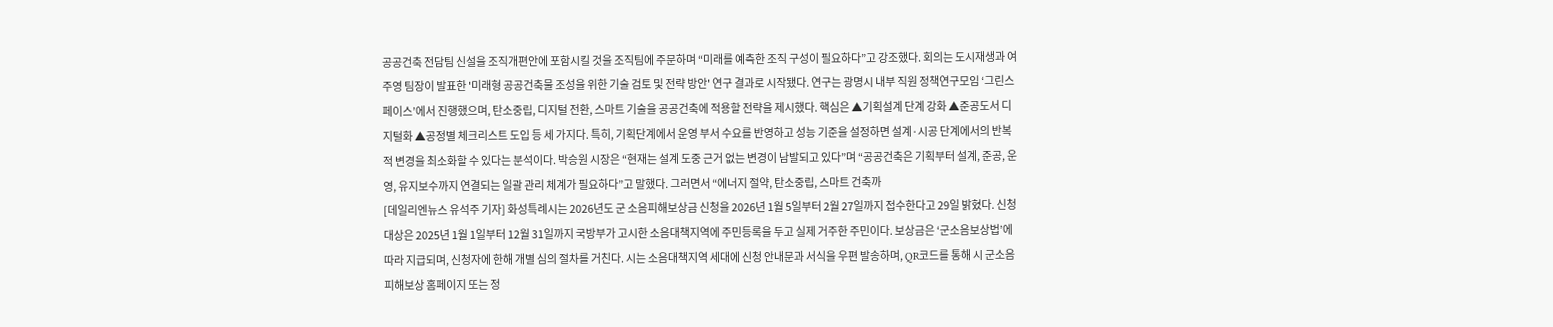공공건축 전담팀 신설을 조직개편안에 포함시킬 것을 조직팀에 주문하며 “미래를 예측한 조직 구성이 필요하다”고 강조했다. 회의는 도시재생과 여주영 팀장이 발표한 '미래형 공공건축물 조성을 위한 기술 검토 및 전략 방안' 연구 결과로 시작됐다. 연구는 광명시 내부 직원 정책연구모임 ‘그린스페이스’에서 진행했으며, 탄소중립, 디지털 전환, 스마트 기술을 공공건축에 적용할 전략을 제시했다. 핵심은 ▲기획설계 단계 강화 ▲준공도서 디지털화 ▲공정별 체크리스트 도입 등 세 가지다. 특히, 기획단계에서 운영 부서 수요를 반영하고 성능 기준을 설정하면 설계·시공 단계에서의 반복적 변경을 최소화할 수 있다는 분석이다. 박승원 시장은 “현재는 설계 도중 근거 없는 변경이 남발되고 있다”며 “공공건축은 기획부터 설계, 준공, 운영, 유지보수까지 연결되는 일괄 관리 체계가 필요하다”고 말했다. 그러면서 “에너지 절약, 탄소중립, 스마트 건축까
[데일리엔뉴스 유석주 기자] 화성특례시는 2026년도 군 소음피해보상금 신청을 2026년 1월 5일부터 2월 27일까지 접수한다고 29일 밝혔다. 신청 대상은 2025년 1월 1일부터 12월 31일까지 국방부가 고시한 소음대책지역에 주민등록을 두고 실제 거주한 주민이다. 보상금은 ‘군소음보상법’에 따라 지급되며, 신청자에 한해 개별 심의 절차를 거친다. 시는 소음대책지역 세대에 신청 안내문과 서식을 우편 발송하며, QR코드를 통해 시 군소음 피해보상 홈페이지 또는 정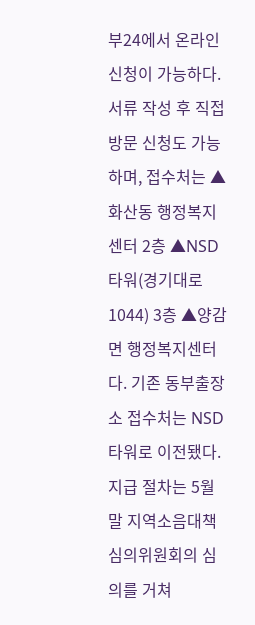부24에서 온라인 신청이 가능하다. 서류 작성 후 직접 방문 신청도 가능하며, 접수처는 ▲화산동 행정복지센터 2층 ▲NSD타워(경기대로 1044) 3층 ▲양감면 행정복지센터다. 기존 동부출장소 접수처는 NSD타워로 이전됐다. 지급 절차는 5월 말 지역소음대책심의위원회의 심의를 거쳐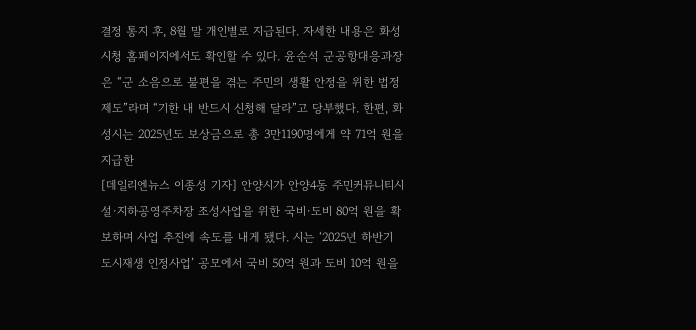결정 통지 후, 8월 말 개인별로 지급된다. 자세한 내용은 화성시청 홈페이지에서도 확인할 수 있다. 윤순석 군공항대응과장은 “군 소음으로 불편을 겪는 주민의 생활 안정을 위한 법정 제도”라며 “기한 내 반드시 신청해 달라”고 당부했다. 한편, 화성시는 2025년도 보상금으로 총 3만1190명에게 약 71억 원을 지급한
[데일리엔뉴스 이종성 기자] 안양시가 안양4동 주민커뮤니티시설·지하공영주차장 조성사업을 위한 국비·도비 80억 원을 확보하며 사업 추진에 속도를 내게 됐다. 시는 ‘2025년 하반기 도시재생 인정사업’ 공모에서 국비 50억 원과 도비 10억 원을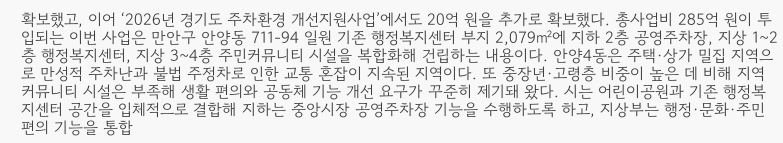확보했고, 이어 ‘2026년 경기도 주차환경 개선지원사업’에서도 20억 원을 추가로 확보했다. 총사업비 285억 원이 투입되는 이번 사업은 만안구 안양동 711-94 일원 기존 행정복지센터 부지 2,079㎡에 지하 2층 공영주차장, 지상 1~2층 행정복지센터, 지상 3~4층 주민커뮤니티 시설을 복합화해 건립하는 내용이다. 안양4동은 주택·상가 밀집 지역으로 만성적 주차난과 불법 주정차로 인한 교통 혼잡이 지속된 지역이다. 또 중장년·고령층 비중이 높은 데 비해 지역 커뮤니티 시설은 부족해 생활 편의와 공동체 기능 개선 요구가 꾸준히 제기돼 왔다. 시는 어린이공원과 기존 행정복지센터 공간을 입체적으로 결합해 지하는 중앙시장 공영주차장 기능을 수행하도록 하고, 지상부는 행정·문화·주민 편의 기능을 통합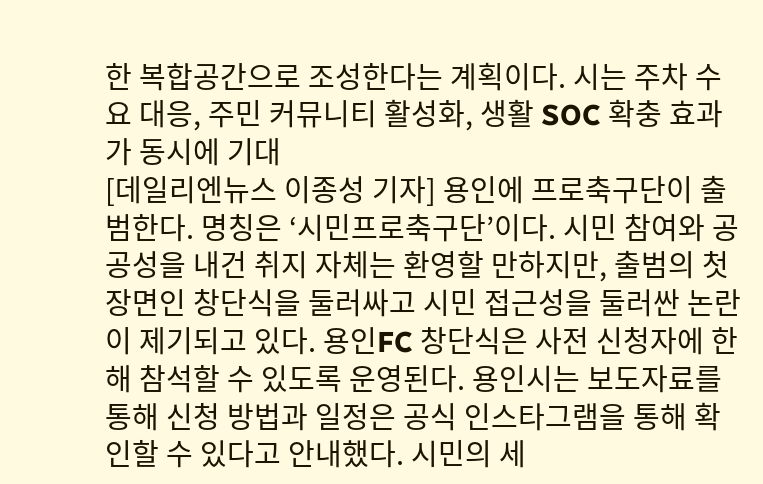한 복합공간으로 조성한다는 계획이다. 시는 주차 수요 대응, 주민 커뮤니티 활성화, 생활 SOC 확충 효과가 동시에 기대
[데일리엔뉴스 이종성 기자] 용인에 프로축구단이 출범한다. 명칭은 ‘시민프로축구단’이다. 시민 참여와 공공성을 내건 취지 자체는 환영할 만하지만, 출범의 첫 장면인 창단식을 둘러싸고 시민 접근성을 둘러싼 논란이 제기되고 있다. 용인FC 창단식은 사전 신청자에 한해 참석할 수 있도록 운영된다. 용인시는 보도자료를 통해 신청 방법과 일정은 공식 인스타그램을 통해 확인할 수 있다고 안내했다. 시민의 세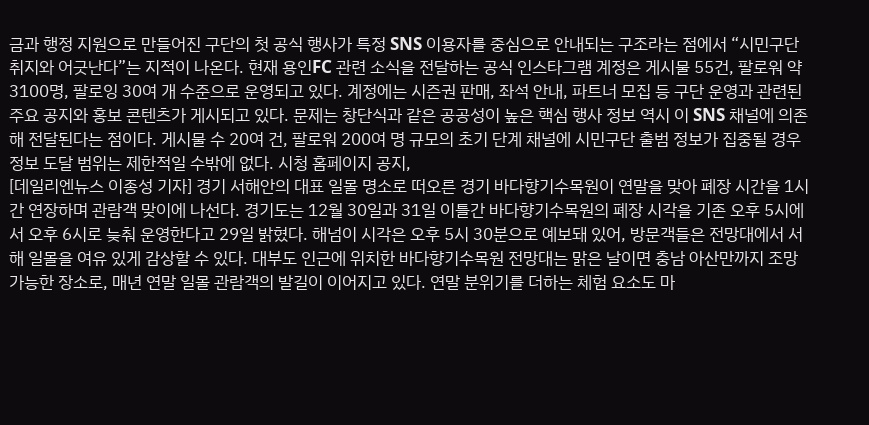금과 행정 지원으로 만들어진 구단의 첫 공식 행사가 특정 SNS 이용자를 중심으로 안내되는 구조라는 점에서 “시민구단 취지와 어긋난다”는 지적이 나온다. 현재 용인FC 관련 소식을 전달하는 공식 인스타그램 계정은 게시물 55건, 팔로워 약 3100명, 팔로잉 30여 개 수준으로 운영되고 있다. 계정에는 시즌권 판매, 좌석 안내, 파트너 모집 등 구단 운영과 관련된 주요 공지와 홍보 콘텐츠가 게시되고 있다. 문제는 창단식과 같은 공공성이 높은 핵심 행사 정보 역시 이 SNS 채널에 의존해 전달된다는 점이다. 게시물 수 20여 건, 팔로워 200여 명 규모의 초기 단계 채널에 시민구단 출범 정보가 집중될 경우 정보 도달 범위는 제한적일 수밖에 없다. 시청 홈페이지 공지,
[데일리엔뉴스 이종성 기자] 경기 서해안의 대표 일몰 명소로 떠오른 경기 바다향기수목원이 연말을 맞아 폐장 시간을 1시간 연장하며 관람객 맞이에 나선다. 경기도는 12월 30일과 31일 이틀간 바다향기수목원의 폐장 시각을 기존 오후 5시에서 오후 6시로 늦춰 운영한다고 29일 밝혔다. 해넘이 시각은 오후 5시 30분으로 예보돼 있어, 방문객들은 전망대에서 서해 일몰을 여유 있게 감상할 수 있다. 대부도 인근에 위치한 바다향기수목원 전망대는 맑은 날이면 충남 아산만까지 조망 가능한 장소로, 매년 연말 일몰 관람객의 발길이 이어지고 있다. 연말 분위기를 더하는 체험 요소도 마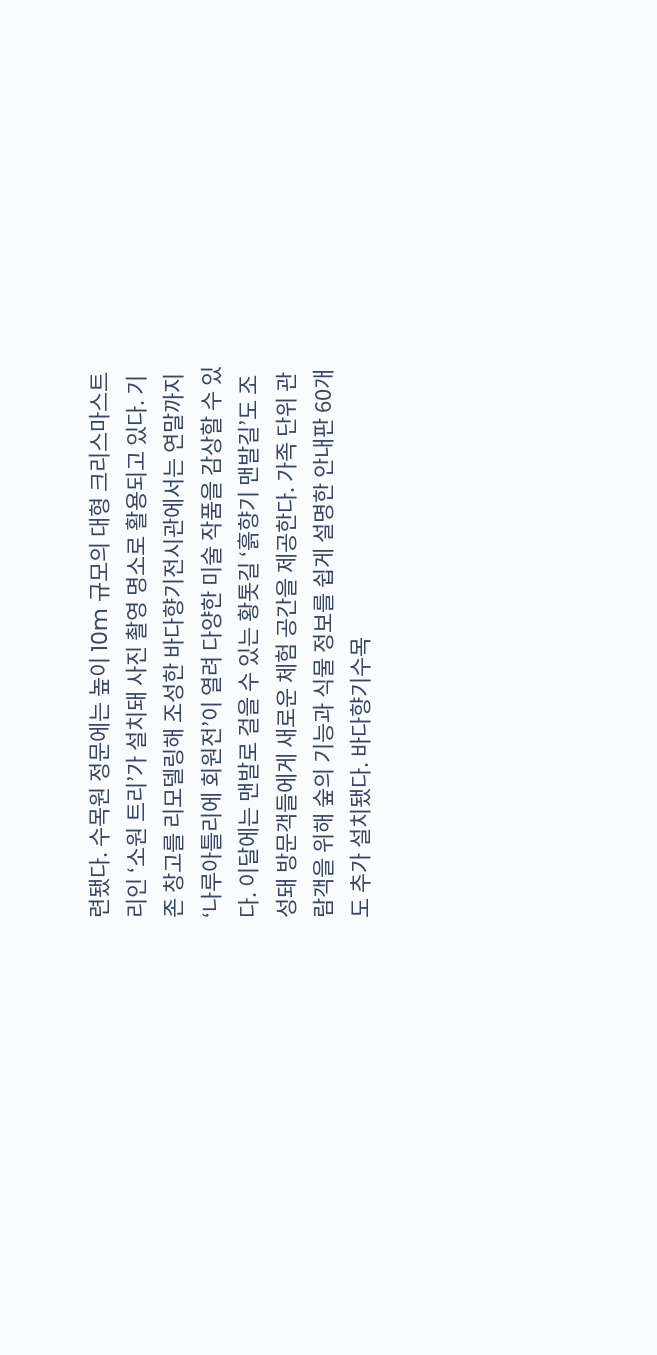련됐다. 수목원 정문에는 높이 10m 규모의 대형 크리스마스트리인 ‘소원 트리’가 설치돼 사진 촬영 명소로 활용되고 있다. 기존 창고를 리모델링해 조성한 바다향기전시관에서는 연말까지 ‘나루아틀리에 회원전’이 열려 다양한 미술 작품을 감상할 수 있다. 이달에는 맨발로 걸을 수 있는 황톳길 ‘흙향기 맨발길’도 조성돼 방문객들에게 새로운 체험 공간을 제공한다. 가족 단위 관람객을 위해 숲의 기능과 식물 정보를 쉽게 설명한 안내판 60개도 추가 설치됐다. 바다향기수목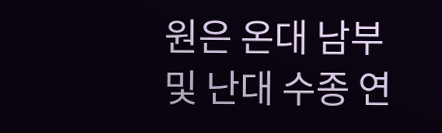원은 온대 남부 및 난대 수종 연